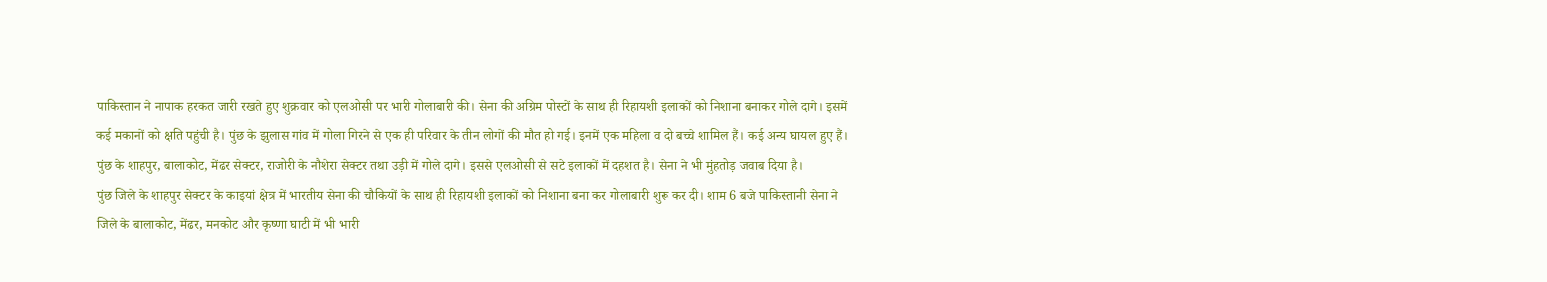पाकिस्तान ने नापाक हरकत जारी रखते हुए शुक्रवार को एलओसी पर भारी गोलाबारी की। सेना की अग्रिम पोस्टों के साथ ही रिहायशी इलाकों को निशाना बनाकर गोले दागे। इसमें कई मकानों को क्षति पहुंची है। पुंछ के झुलास गांव में गोला गिरने से एक ही परिवार के तीन लोगों की मौत हो गई। इनमें एक महिला व दो बच्चे शामिल हैं। कई अन्य घायल हुए हैं। पुंछ के शाहपुर, बालाकोट, मेंढर सेक्टर, राजोरी के नौशेरा सेक्टर तथा उड़ी में गोले दागे। इससे एलओसी से सटे इलाकों में दहशत है। सेना ने भी मुंहतोड़ जवाब दिया है।
पुंछ जिले के शाहपुर सेक्टर के काइयां क्षेत्र में भारतीय सेना की चौकियों के साथ ही रिहायशी इलाकों को निशाना बना कर गोलाबारी शुरू कर दी। शाम 6 बजे पाकिस्तानी सेना ने जिले के बालाकोट, मेंढर, मनकोट और कृष्णा घाटी में भी भारी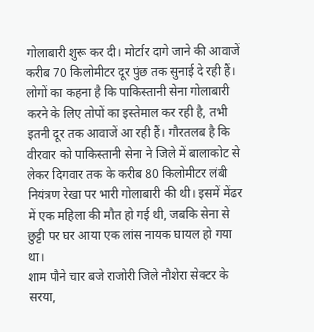गोलाबारी शुरू कर दी। मोर्टार दागे जाने की आवाजें करीब 70 किलोमीटर दूर पुंछ तक सुनाई दे रही हैं।
लोगों का कहना है कि पाकिस्तानी सेना गोलाबारी करने के लिए तोपों का इस्तेमाल कर रही है, तभी इतनी दूर तक आवाजें आ रही हैं। गौरतलब है कि वीरवार को पाकिस्तानी सेना ने जिले में बालाकोट से लेकर दिगवार तक के करीब 80 किलोमीटर लंबी नियंत्रण रेखा पर भारी गोलाबारी की थी। इसमें मेंढर में एक महिला की मौत हो गई थी, जबकि सेना से छुट्टी पर घर आया एक लांस नायक घायल हो गया था।
शाम पौने चार बजे राजोरी जिले नौशेरा सेक्टर के सरया,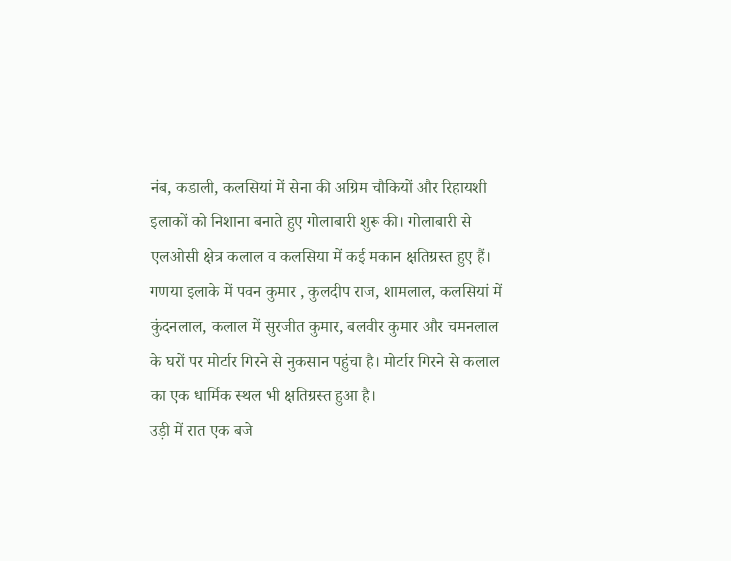नंब, कडाली, कलसियां में सेना की अग्रिम चौकियों और रिहायशी इलाकों को निशाना बनाते हुए गोलाबारी शुरू की। गोलाबारी से एलओसी क्षेत्र कलाल व कलसिया में कई मकान क्षतिग्रस्त हुए हैं। गणया इलाके में पवन कुमार , कुलदीप राज, शामलाल, कलसियां में कुंदनलाल, कलाल में सुरजीत कुमार, बलवीर कुमार और चमनलाल के घरों पर मोर्टार गिरने से नुकसान पहुंचा है। मोर्टार गिरने से कलाल का एक धार्मिक स्थल भी क्षतिग्रस्त हुआ है।
उड़ी में रात एक बजे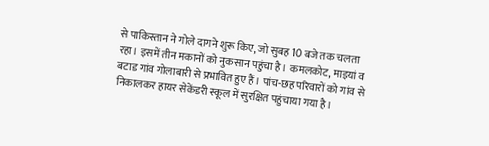से पाकिस्तान ने गोले दागने शुरू किए, जो सुबह 10 बजे तक चलता रहा। इसमें तीन मकानों को नुकसान पहुंचा है। कमलकोट, माइयां व बटाड गांव गोलाबारी से प्रभावित हुए हैं। पांच-छह परिवारों को गांव से निकालकर हायर सेकेंडरी स्कूल में सुरक्षित पहुंचाया गया है।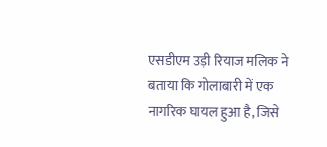एसडीएम उड़ी रियाज मलिक ने बताया कि गोलाबारी में एक नागरिक घायल हुआ है, जिसे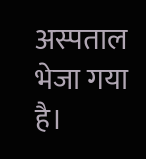अस्पताल भेजा गया है।